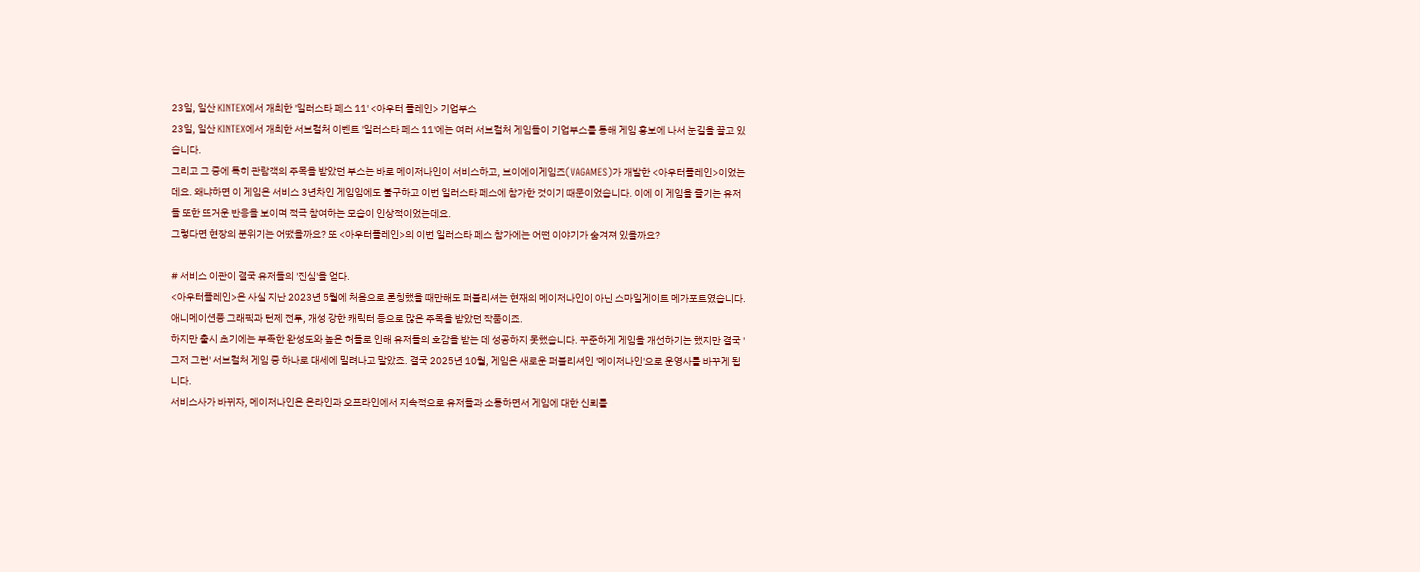23일, 일산 KINTEX에서 개최한 '일러스타 페스 11' <아우터 플레인> 기업부스
23일, 일산 KINTEX에서 개최한 서브컬처 이벤트 '일러스타 페스 11'에는 여러 서브컬처 게임들이 기업부스를 통해 게임 홍보에 나서 눈길을 끌고 있습니다.
그리고 그 중에 특히 관람객의 주목을 받았던 부스는 바로 메이저나인이 서비스하고, 브이에이게임즈(VAGAMES)가 개발한 <아우터플레인>이었는데요. 왜냐하면 이 게임은 서비스 3년차인 게임임에도 불구하고 이번 일러스타 페스에 참가한 것이기 때문이었습니다. 이에 이 게임을 즐기는 유저들 또한 뜨거운 반응을 보이며 적극 참여하는 모습이 인상적이었는데요.
그렇다면 현장의 분위기는 어땠을까요? 또 <아우터플레인>의 이번 일러스타 페스 참가에는 어떤 이야기가 숨겨져 있을까요?

# 서비스 이관이 결국 유저들의 '진심'을 얻다.
<아우터플레인>은 사실 지난 2023년 5월에 처음으로 론칭했을 때만해도 퍼블리셔는 현재의 메이저나인이 아닌 스마일게이트 메가포트였습니다. 애니메이션풍 그래픽과 턴제 전투, 개성 강한 캐릭터 등으로 많은 주목을 받았던 작품이죠.
하지만 출시 초기에는 부족한 완성도와 높은 허들로 인해 유저들의 호감을 받는 데 성공하지 못했습니다. 꾸준하게 게임을 개선하기는 했지만 결국 '그저 그런' 서브컬처 게임 중 하나로 대세에 밀려나고 말았죠. 결국 2025년 10월, 게임은 새로운 퍼블리셔인 '메이저나인'으로 운영사를 바꾸게 됩니다.
서비스사가 바뀌자, 메이저나인은 온라인과 오프라인에서 지속적으로 유저들과 소통하면서 게임에 대한 신뢰를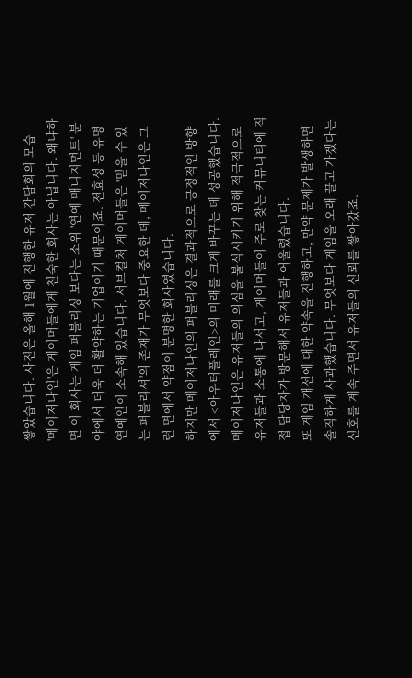쌓았습니다. 사진은 올해 1월에 진행한 유저 간담회의 모습
'메이저나인'은 게이머들에게 친숙한 회사는 아닙니다. 왜냐하면 이 회사는 게임 퍼블리싱 보다는 소위 '연예 매니지먼트' 분야에서 더욱 더 활약하는 기업이기 때문이죠. 전효성 등 유명 연예인이 소속해 있습니다. 서브컬처 게이머들은 '믿을 수 있는 퍼블리셔'의 존재가 무엇보다 중요한 데, 메이저나인은 그런 면에서 약점이 분명한 회사였습니다.
하지만 메이저나인의 퍼블리싱은 결과적으로 긍정적인 방향에서 <아우터플레인>의 미래를 크게 바꾸는 데 성공했습니다. 메이저나인은 유저들의 의심을 불식시키기 위해 적극적으로 유저들과 소통에 나서고, 게이머들이 주로 찾는 커뮤니티에 직접 담당자가 방문해서 유저들과 어울렸습니다.
또 게임 개선에 대한 약속을 진행하고, 만약 문제가 발생하면 솔직하게 사과했습니다. 무엇보다 게임을 오래 끌고 가겠다는 신호를 계속 주면서 유저들의 신뢰를 쌓아갔죠.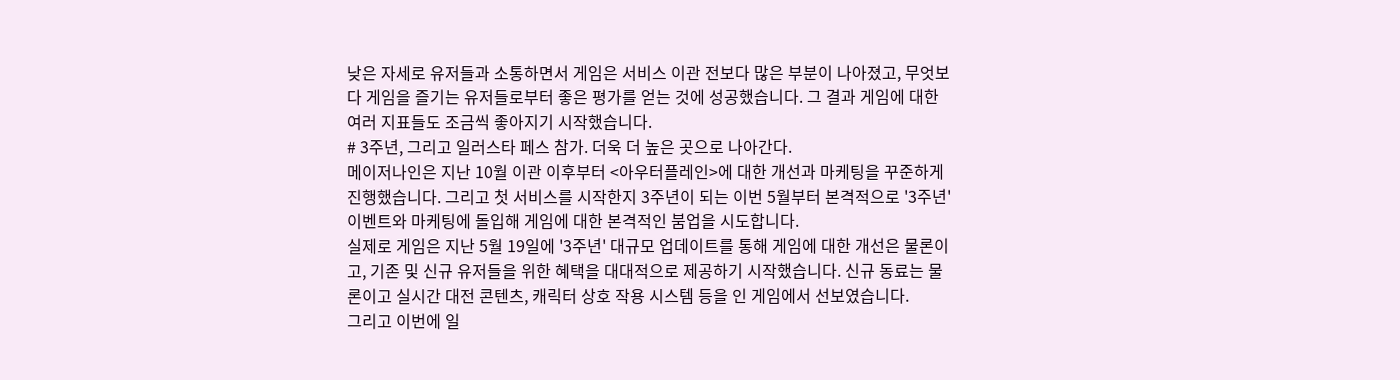낮은 자세로 유저들과 소통하면서 게임은 서비스 이관 전보다 많은 부분이 나아졌고, 무엇보다 게임을 즐기는 유저들로부터 좋은 평가를 얻는 것에 성공했습니다. 그 결과 게임에 대한 여러 지표들도 조금씩 좋아지기 시작했습니다.
# 3주년, 그리고 일러스타 페스 참가. 더욱 더 높은 곳으로 나아간다.
메이저나인은 지난 10월 이관 이후부터 <아우터플레인>에 대한 개선과 마케팅을 꾸준하게 진행했습니다. 그리고 첫 서비스를 시작한지 3주년이 되는 이번 5월부터 본격적으로 '3주년' 이벤트와 마케팅에 돌입해 게임에 대한 본격적인 붐업을 시도합니다.
실제로 게임은 지난 5월 19일에 '3주년' 대규모 업데이트를 통해 게임에 대한 개선은 물론이고, 기존 및 신규 유저들을 위한 혜택을 대대적으로 제공하기 시작했습니다. 신규 동료는 물론이고 실시간 대전 콘텐츠, 캐릭터 상호 작용 시스템 등을 인 게임에서 선보였습니다.
그리고 이번에 일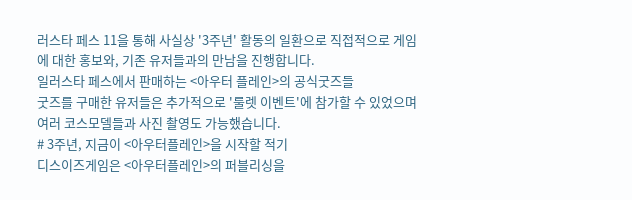러스타 페스 11을 통해 사실상 '3주년' 활동의 일환으로 직접적으로 게임에 대한 홍보와, 기존 유저들과의 만남을 진행합니다.
일러스타 페스에서 판매하는 <아우터 플레인>의 공식굿즈들
굿즈를 구매한 유저들은 추가적으로 '룰렛 이벤트'에 참가할 수 있었으며
여러 코스모델들과 사진 촬영도 가능했습니다.
# 3주년, 지금이 <아우터플레인>을 시작할 적기
디스이즈게임은 <아우터플레인>의 퍼블리싱을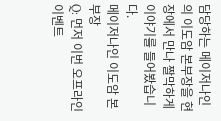담당하는 메이저나인의 이도암 본부장을 현장에서 만나 짤막하게 이야기를 들어봤습니다.
메이저나인 이도암 본부장
Q: 먼저 이번 오프라인 이벤트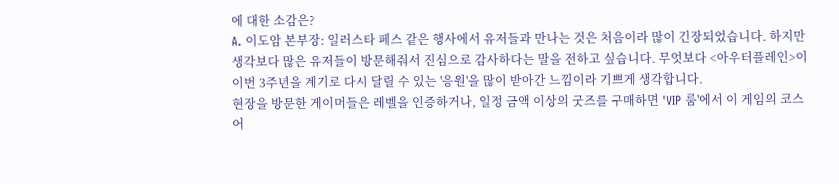에 대한 소감은?
A. 이도암 본부장: 일러스타 페스 같은 행사에서 유저들과 만나는 것은 처음이라 많이 긴장되었습니다. 하지만 생각보다 많은 유저들이 방문해줘서 진심으로 감사하다는 말을 전하고 싶습니다. 무엇보다 <아우터플레인>이 이번 3주년을 계기로 다시 달릴 수 있는 '응원'을 많이 받아간 느낌이라 기쁘게 생각합니다.
현장을 방문한 게이머들은 레벨을 인증하거나, 일정 금액 이상의 굿즈를 구매하면 'VIP 룸'에서 이 게임의 코스어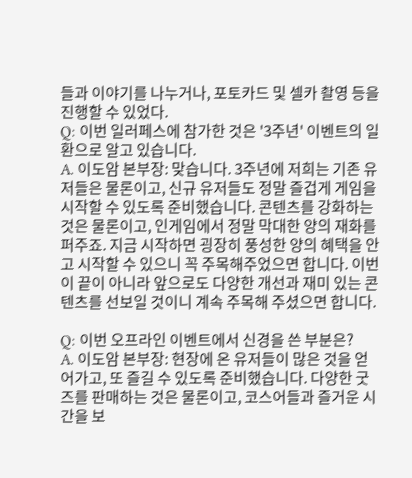들과 이야기를 나누거나, 포토카드 및 셀카 촬영 등을 진행할 수 있었다.
Q: 이번 일러페스에 참가한 것은 '3주년' 이벤트의 일환으로 알고 있습니다.
A. 이도암 본부장: 맞습니다. 3주년에 저희는 기존 유저들은 물론이고, 신규 유저들도 정말 즐겁게 게임을 시작할 수 있도록 준비했습니다. 콘텐츠를 강화하는 것은 물론이고, 인게임에서 정말 막대한 양의 재화를 퍼주죠. 지금 시작하면 굉장히 풍성한 양의 혜택을 안고 시작할 수 있으니 꼭 주목해주었으면 합니다. 이번이 끝이 아니라 앞으로도 다양한 개선과 재미 있는 콘텐츠를 선보일 것이니 계속 주목해 주셨으면 합니다.

Q: 이번 오프라인 이벤트에서 신경을 쓴 부분은?
A. 이도암 본부장: 현장에 온 유저들이 많은 것을 얻어가고, 또 즐길 수 있도록 준비했습니다. 다양한 굿즈를 판매하는 것은 물론이고, 코스어들과 즐거운 시간을 보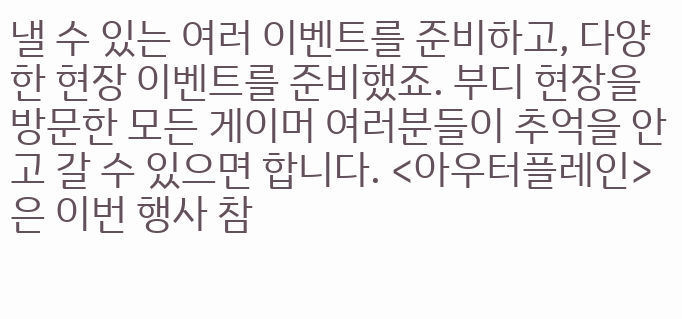낼 수 있는 여러 이벤트를 준비하고, 다양한 현장 이벤트를 준비했죠. 부디 현장을 방문한 모든 게이머 여러분들이 추억을 안고 갈 수 있으면 합니다. <아우터플레인>은 이번 행사 참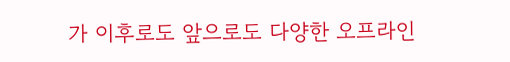가 이후로도 앞으로도 다양한 오프라인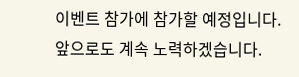이벤트 참가에 참가할 예정입니다. 앞으로도 계속 노력하겠습니다.